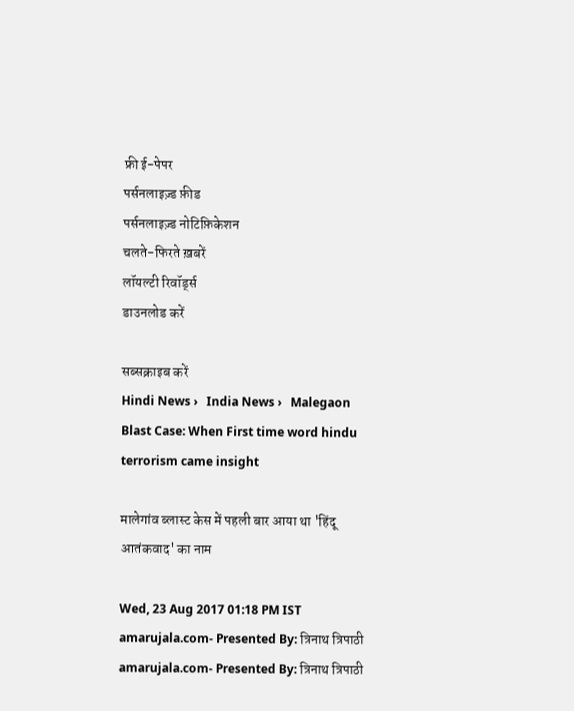फ्री ई-पेपर
पर्सनलाइज़्ड फ़ीड
पर्सनलाइज़्ड नोटिफ़िकेशन
चलते-फिरते ख़बरें
लॉयल्टी रिवॉर्ड्स
डाउनलोड करें

सब्सक्राइब करें
Hindi News ›   India News ›   Malegaon Blast Case: When First time word hindu terrorism came insight

मालेगांव ब्लास्ट केस में पहली बार आया था 'हिंदू आतंकवाद' का नाम

Wed, 23 Aug 2017 01:18 PM IST
amarujala.com- Presented By: त्रिनाथ त्रिपाठी
amarujala.com- Presented By: त्रिनाथ त्रिपाठी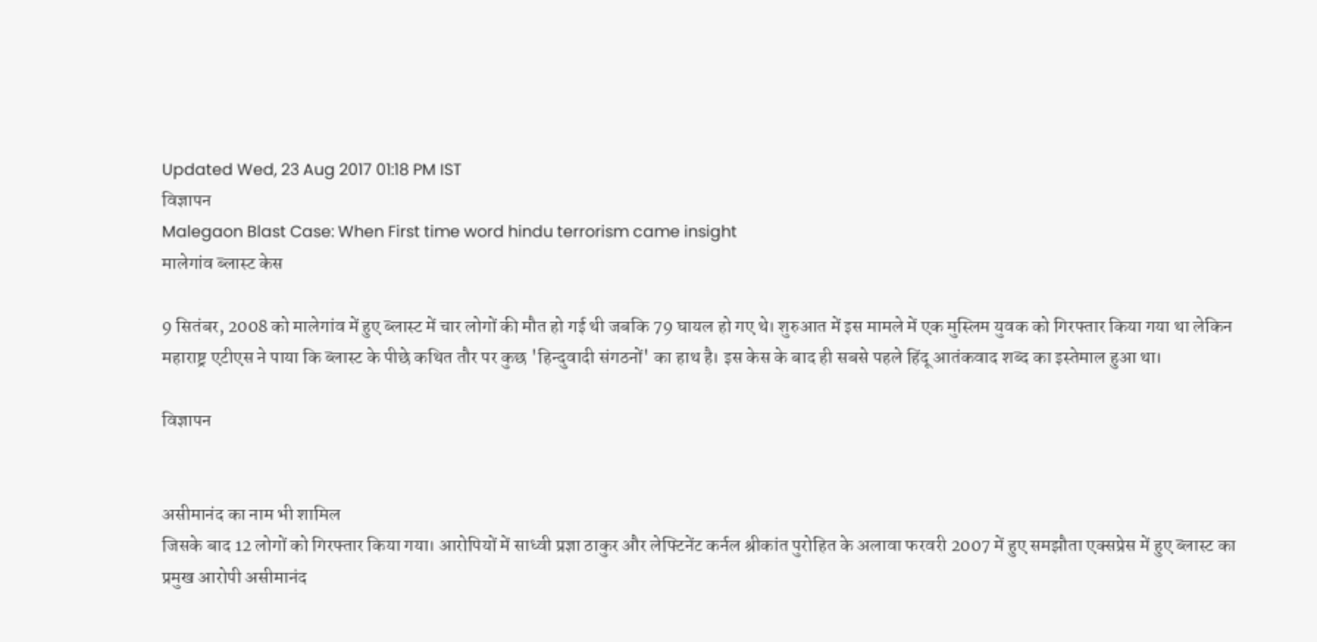Updated Wed, 23 Aug 2017 01:18 PM IST
विज्ञापन
Malegaon Blast Case: When First time word hindu terrorism came insight
मालेगांव ब्लास्ट केस

9 सितंबर, 2008 को मालेगांव में हुए ब्लास्ट में चार लोगों की मौत हो गई थी जबकि 79 घायल हो गए थे। शुरुआत में इस मामले में एक मुस्लिम युवक को गिरफ्तार किया गया था लेकिन महाराष्ट्र एटीएस ने पाया कि ब्लास्ट के पीछे कथित तौर पर कुछ 'हिन्दुवादी संगठनों' का हाथ है। इस केस के बाद ही सबसे पहले हिंदू आतंकवाद शब्द का इस्तेमाल हुआ था।

विज्ञापन


असीमानंद का नाम भी शामिल
जिसके बाद 12 लोगों को गिरफ्तार किया गया। आरोपियों में साध्वी प्रज्ञा ठाकुर और लेफ्टिनेंट कर्नल श्रीकांत पुरोहित के अलावा फरवरी 2007 में हुए समझौता एक्सप्रेस में हुए ब्लास्ट का प्रमुख आरोपी असीमानंद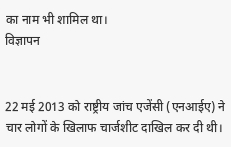का नाम भी शामिल था।
विज्ञापन


22 मई 2013 को राष्ट्रीय जांच एजेंसी (एनआईए) ने चार लोगों के खिलाफ चार्जशीट दाखिल कर दी थी।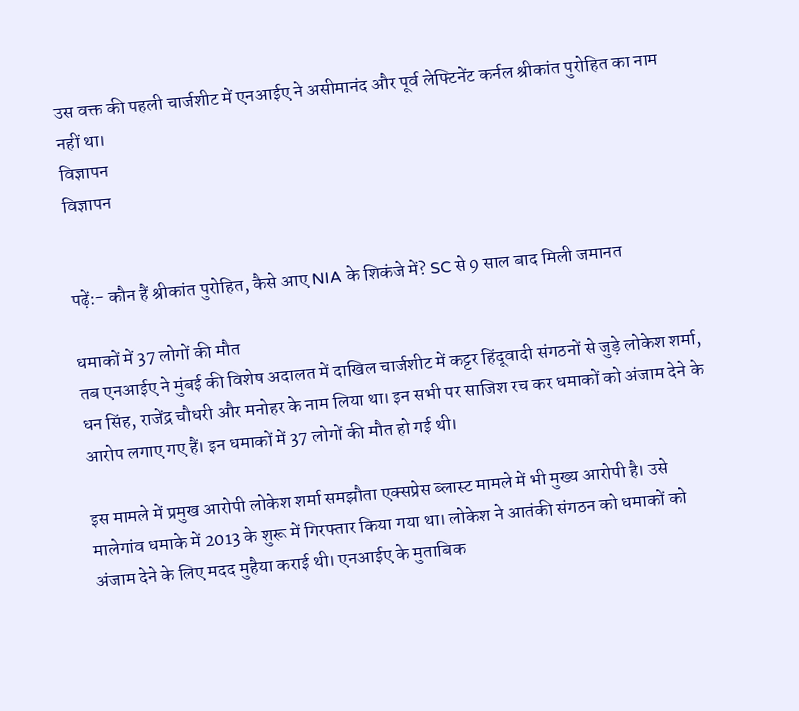उस वक्त की पहली चार्जशीट में एनआईए ने असीमानंद और पूर्व लेफ्टिनेंट कर्नल श्रीकांत पुरोहित का नाम नहीं था।
विज्ञापन
विज्ञापन


पढ़ें:- कौन हैं श्रीकांत पुरोहित, कैसे आए NIA के शिकंजे में? SC से 9 साल बाद मिली जमानत

धमाकों में 37 लोगों की मौत
तब एनआईए ने मुंबई की विशेष अदालत में दाखिल चार्जशीट में कट्टर हिंदूवादी संगठनों से जुड़े लोकेश शर्मा, धन सिंह, राजेंद्र चौधरी और मनोहर के नाम लिया था। इन सभी पर साजिश रच कर धमाकों को अंजाम देने के आरोप लगाए गए हैं। इन धमाकों में 37 लोगों की मौत हो गई थी।

इस मामले में प्रमुख आरोपी लोकेश शर्मा समझौता एक्सप्रेस ब्लास्ट मामले में भी मुख्य आरोपी है। उसे मालेगांव धमाके में 2013 के शुरू में गिरफ्तार किया गया था। लोकेश ने आतंकी संगठन को धमाकों को अंजाम देने के लिए मदद मुहैया कराई थी। एनआईए के मुताबिक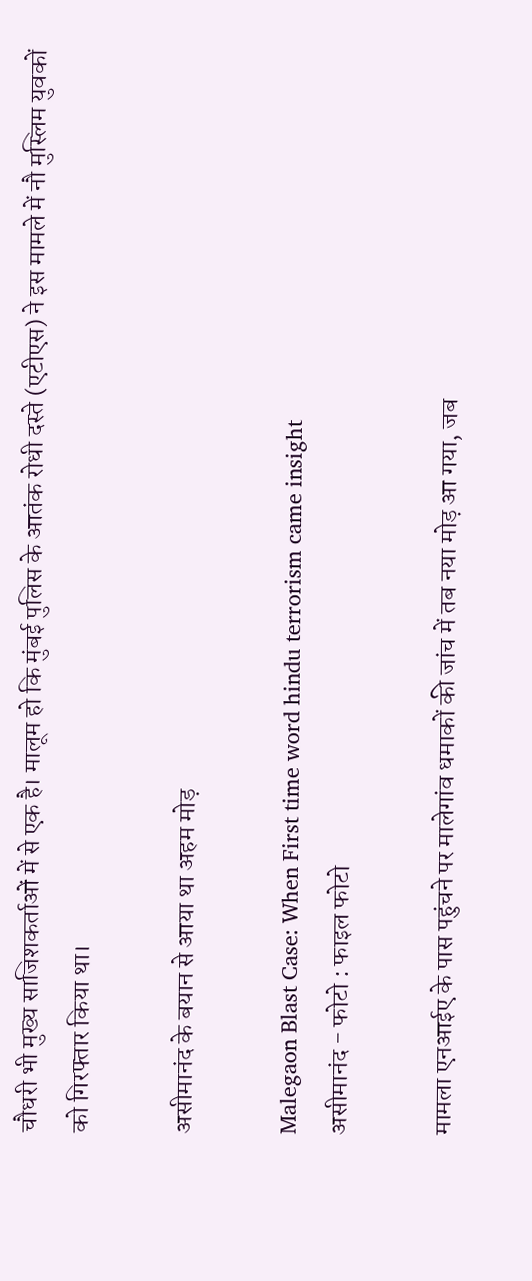चौधरी भी मुख्य साजिशकर्ताओं में से एक है। मालूम हो कि मुंबई पुलिस के आतंक रोधी दस्ते (एटीएस) ने इस मामले में नौ मुस्लिम युवकों को गिरफ्तार किया था।

असीमानंद के बयान से आया था अहम मोड़

Malegaon Blast Case: When First time word hindu terrorism came insight
असीमानंद - फोटो : फाइल फोटो

मामला एनआईए के पास पहुंचने पर मालेगांव धमाकों की जांच में तब नया मोड़ आ गया, जब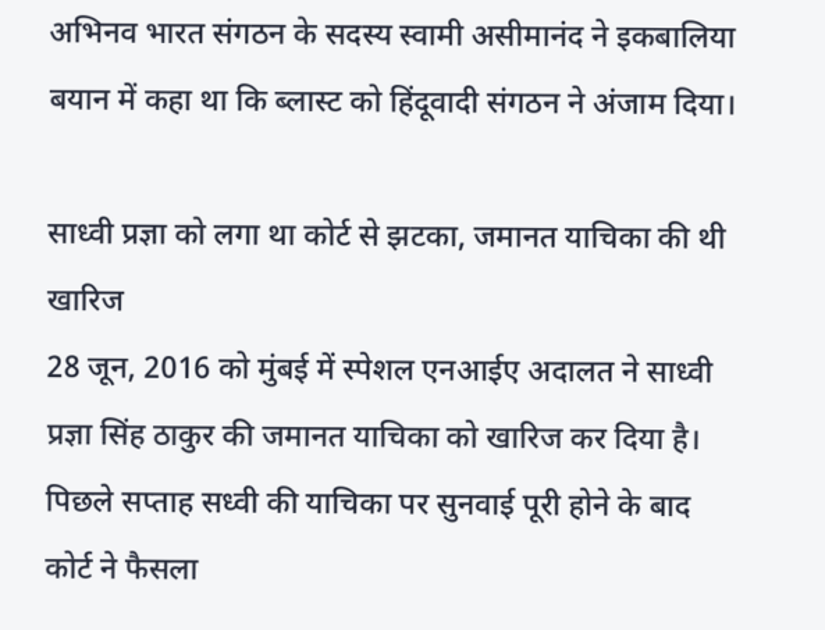अभिनव भारत संगठन के सदस्य स्वामी असीमानंद ने इकबालिया बयान में कहा था कि ब्लास्ट को हिंदूवादी संगठन ने अंजाम दिया।

साध्वी प्रज्ञा को लगा था कोर्ट से झटका, जमानत याचिका की थी खारिज
28 जून, 2016 को मुंबई में स्पेशल एनआईए अदालत ने साध्वी प्रज्ञा ‌सिंह ठाकुर की जमानत याचिका को खारिज कर दिया है। पिछले सप्ताह सध्वी की याचिका पर सुनवाई पूरी होने के बाद कोर्ट ने फैसला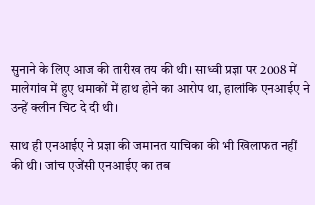सुनाने के लिए आज की तारीख तय की थी। साध्वी प्रज्ञा पर 2008 में मालेगांव में हुए धमाकों में हाथ होने का आरोप था, हालांकि एनआईए ने उन्हें क्लीन चिट दे दी थी।

साथ ही एनआईए ने प्रज्ञा की जमानत याचिका की भी खिलाफत नहीं की थी। जांच एजेंसी एनआईए का तब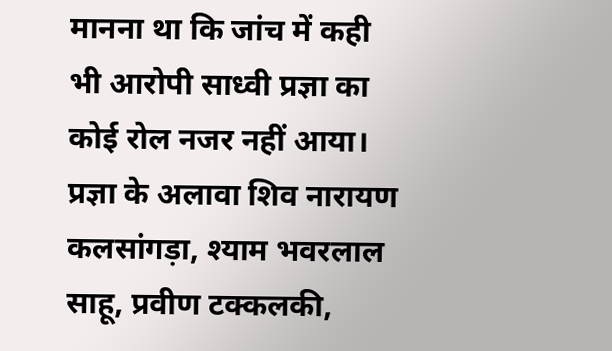मानना था कि जांच में कही भी आरोपी साध्वी प्रज्ञा का कोई रोल नजर नहीं आया। प्रज्ञा के अलावा शिव नारायण कलसांगड़ा, श्याम भवरलाल साहू, प्रवीण टक्कलकी,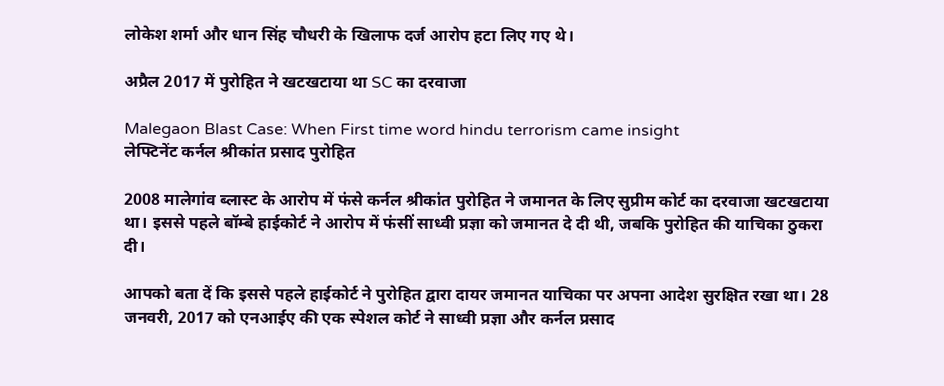लोकेश शर्मा और धान सिंह चौधरी के खिलाफ दर्ज आरोप हटा लिए गए थे।

अप्रैल 2017 में पुरोहित ने खटखटाया था SC का दरवाजा

Malegaon Blast Case: When First time word hindu terrorism came insight
लेफ्टिनेंट कर्नल श्रीकांत प्रसाद पुरोहित

2008 मालेगांव ब्लास्ट के आरोप में फंसे कर्नल श्रीकांत पुरोहित ने जमानत के लिए सुप्रीम कोर्ट का दरवाजा खटखटाया था। इससे पहले बॉम्बे हाईकोर्ट ने आरोप में फंसीं साध्वी प्रज्ञा को जमानत दे दी थी, जबकि पुरोहित की याचिका ठुकरा दी।

आपको बता दें कि इससे पहले हाईकोर्ट ने पुरोहित द्वारा दायर जमानत याचिका पर अपना आदेश सुरक्षित रखा था। 28 जनवरी, 2017 को एनआईए की एक स्पेशल कोर्ट ने साध्वी प्रज्ञा और कर्नल प्रसाद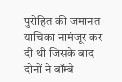पुरोहित की जमानत याचिका नामंजूर कर दी थी जिसके बाद दोनों ने बॉम्बे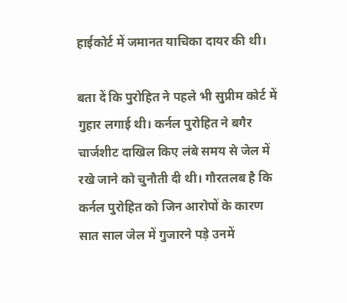हाईकोर्ट में जमानत याचिका दायर की थी।

बता दें कि पुरोहित ने पहले भी सुप्रीम कोर्ट में गुहार लगाई थी। कर्नल पुरोहित ने बगैर चार्जशीट दाखिल किए लंबे समय से जेल में रखे जाने को चुनौती दी थी। गौरतलब है कि कर्नल पुरोहित को जिन आरोपों के कारण सात साल जेल में गुजारने पड़े उनमें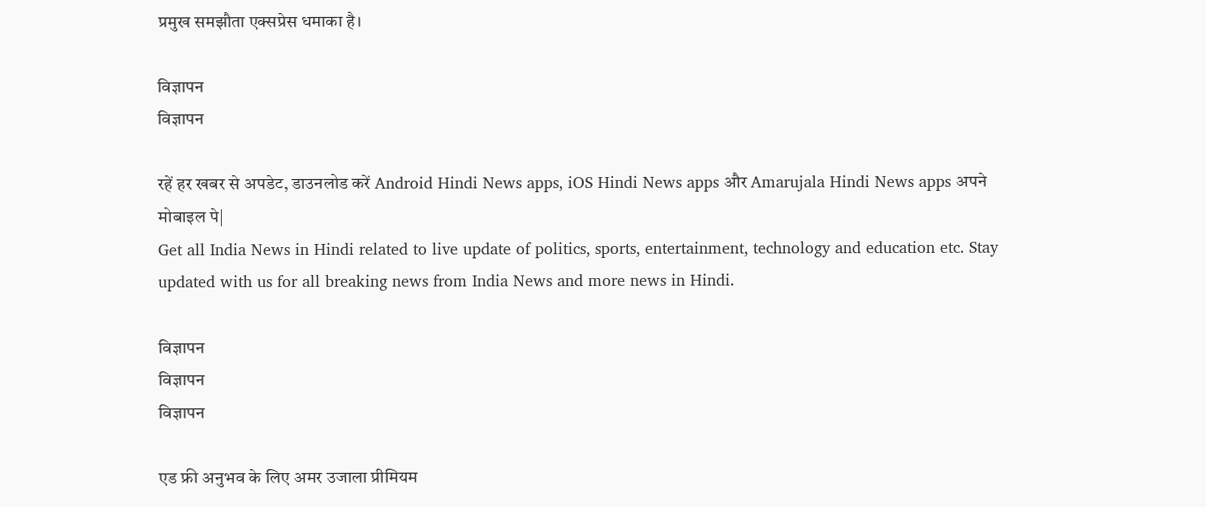प्रमुख समझौता एक्सप्रेस धमाका है।

विज्ञापन
विज्ञापन

रहें हर खबर से अपडेट, डाउनलोड करें Android Hindi News apps, iOS Hindi News apps और Amarujala Hindi News apps अपने मोबाइल पे|
Get all India News in Hindi related to live update of politics, sports, entertainment, technology and education etc. Stay updated with us for all breaking news from India News and more news in Hindi.

विज्ञापन
विज्ञापन
विज्ञापन

एड फ्री अनुभव के लिए अमर उजाला प्रीमियम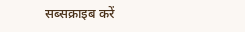सब्सक्राइब करें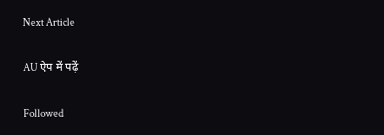Next Article

AU ऐप में पढ़ें

Followed